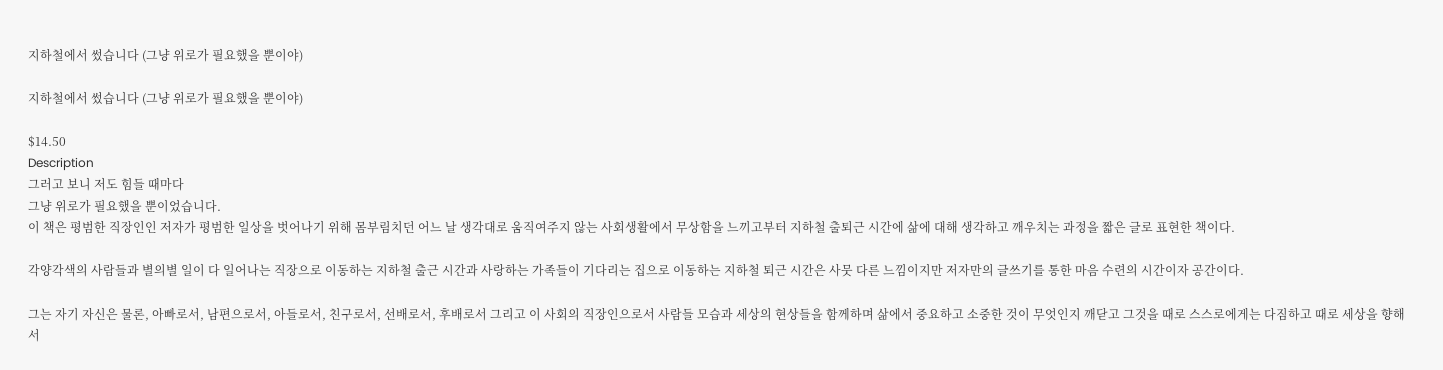지하철에서 썼습니다 (그냥 위로가 필요했을 뿐이야)

지하철에서 썼습니다 (그냥 위로가 필요했을 뿐이야)

$14.50
Description
그러고 보니 저도 힘들 때마다
그냥 위로가 필요했을 뿐이었습니다.
이 책은 평범한 직장인인 저자가 평범한 일상을 벗어나기 위해 몸부림치던 어느 날 생각대로 움직여주지 않는 사회생활에서 무상함을 느끼고부터 지하철 출퇴근 시간에 삶에 대해 생각하고 깨우치는 과정을 짧은 글로 표현한 책이다.

각양각색의 사람들과 별의별 일이 다 일어나는 직장으로 이동하는 지하철 출근 시간과 사랑하는 가족들이 기다리는 집으로 이동하는 지하철 퇴근 시간은 사뭇 다른 느낌이지만 저자만의 글쓰기를 통한 마음 수련의 시간이자 공간이다.

그는 자기 자신은 물론, 아빠로서, 남편으로서, 아들로서, 친구로서, 선배로서, 후배로서 그리고 이 사회의 직장인으로서 사람들 모습과 세상의 현상들을 함께하며 삶에서 중요하고 소중한 것이 무엇인지 깨닫고 그것을 때로 스스로에게는 다짐하고 때로 세상을 향해서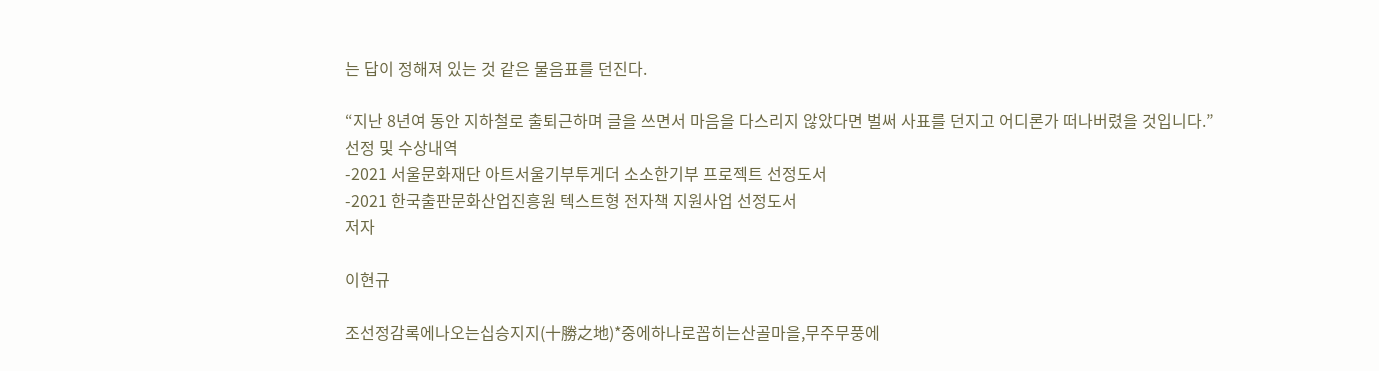는 답이 정해져 있는 것 같은 물음표를 던진다.

“지난 8년여 동안 지하철로 출퇴근하며 글을 쓰면서 마음을 다스리지 않았다면 벌써 사표를 던지고 어디론가 떠나버렸을 것입니다.”
선정 및 수상내역
-2021 서울문화재단 아트서울기부투게더 소소한기부 프로젝트 선정도서
-2021 한국출판문화산업진흥원 텍스트형 전자책 지원사업 선정도서
저자

이현규

조선정감록에나오는십승지지(十勝之地)*중에하나로꼽히는산골마을,무주무풍에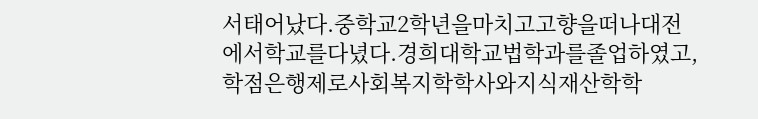서태어났다.중학교2학년을마치고고향을떠나대전에서학교를다녔다.경희대학교법학과를졸업하였고,학점은행제로사회복지학학사와지식재산학학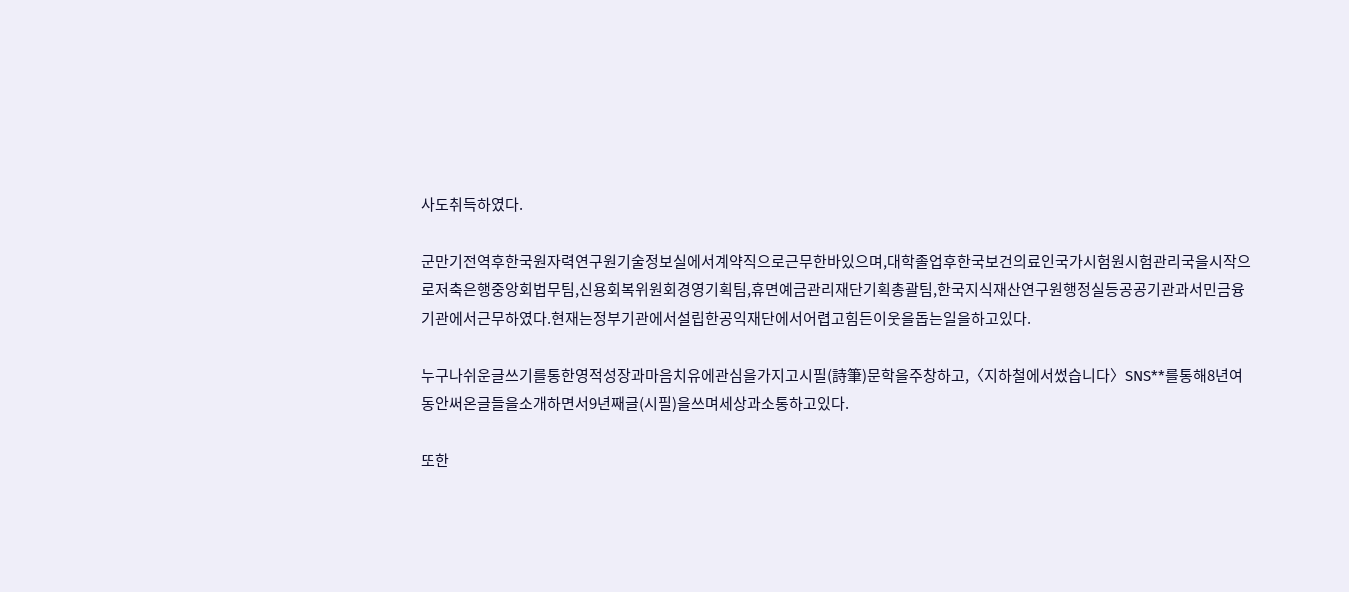사도취득하였다.

군만기전역후한국원자력연구원기술정보실에서계약직으로근무한바있으며,대학졸업후한국보건의료인국가시험원시험관리국을시작으로저축은행중앙회법무팀,신용회복위원회경영기획팀,휴면예금관리재단기획총괄팀,한국지식재산연구원행정실등공공기관과서민금융기관에서근무하였다.현재는정부기관에서설립한공익재단에서어렵고힘든이웃을돕는일을하고있다.

누구나쉬운글쓰기를통한영적성장과마음치유에관심을가지고시필(詩筆)문학을주창하고,〈지하철에서썼습니다〉SNS**를통해8년여동안써온글들을소개하면서9년째글(시필)을쓰며세상과소통하고있다.

또한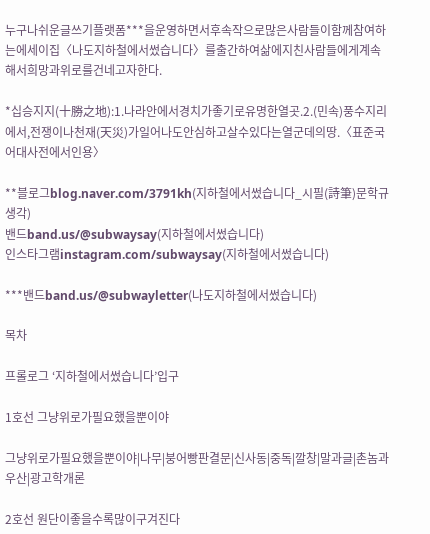누구나쉬운글쓰기플랫폼***을운영하면서후속작으로많은사람들이함께참여하는에세이집〈나도지하철에서썼습니다〉를출간하여삶에지친사람들에게계속해서희망과위로를건네고자한다.

*십승지지(十勝之地):1.나라안에서경치가좋기로유명한열곳.2.(민속)풍수지리에서,전쟁이나천재(天災)가일어나도안심하고살수있다는열군데의땅.〈표준국어대사전에서인용〉

**블로그blog.naver.com/3791kh(지하철에서썼습니다_시필(詩筆)문학규생각)
밴드band.us/@subwaysay(지하철에서썼습니다)
인스타그램instagram.com/subwaysay(지하철에서썼습니다)

***밴드band.us/@subwayletter(나도지하철에서썼습니다)

목차

프롤로그 ‘지하철에서썼습니다’입구

1호선 그냥위로가필요했을뿐이야

그냥위로가필요했을뿐이야|나무|붕어빵판결문|신사동|중독|깔창|말과글|촌놈과우산|광고학개론

2호선 원단이좋을수록많이구겨진다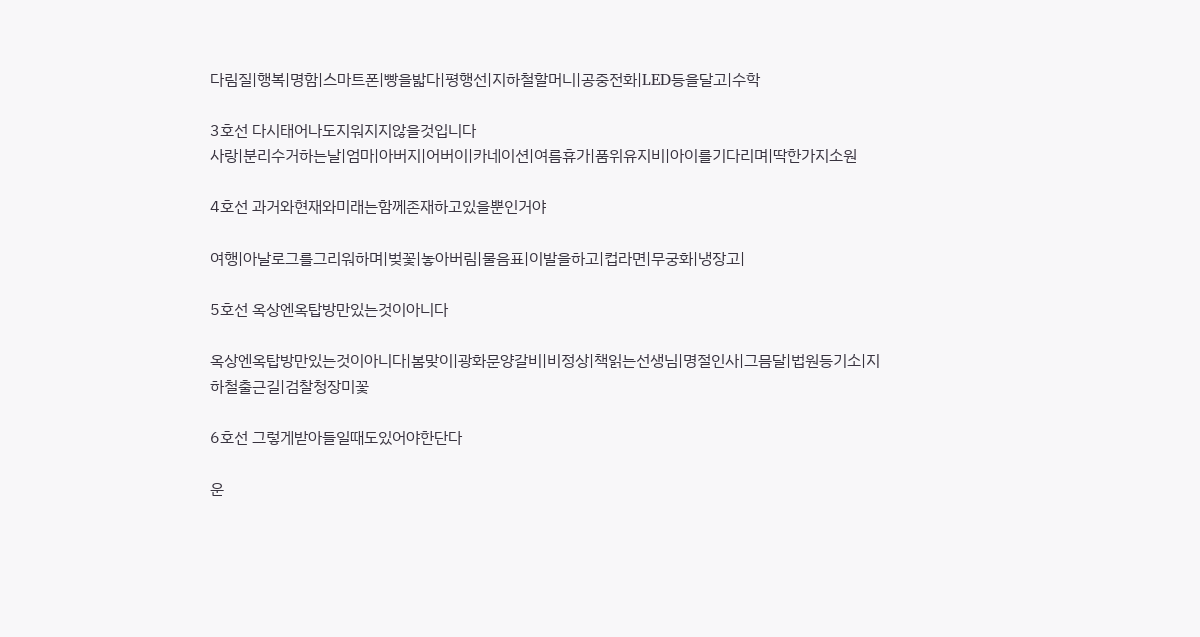다림질|행복|명함|스마트폰|빵을밟다|평행선|지하철할머니|공중전화|LED등을달고|수학

3호선 다시태어나도지워지지않을것입니다
사랑|분리수거하는날|엄마|아버지|어버이|카네이션|여름휴가|품위유지비|아이를기다리며|딱한가지소원

4호선 과거와현재와미래는함께존재하고있을뿐인거야

여행|아날로그를그리워하며|벚꽃|놓아버림|물음표|이발을하고|컵라면|무궁화|냉장고|

5호선 옥상엔옥탑방만있는것이아니다

옥상엔옥탑방만있는것이아니다|봄맞이|광화문양갈비|비정상|책읽는선생님|명절인사|그믐달|법원등기소|지하철출근길|검찰청장미꽃

6호선 그렇게받아들일때도있어야한단다

운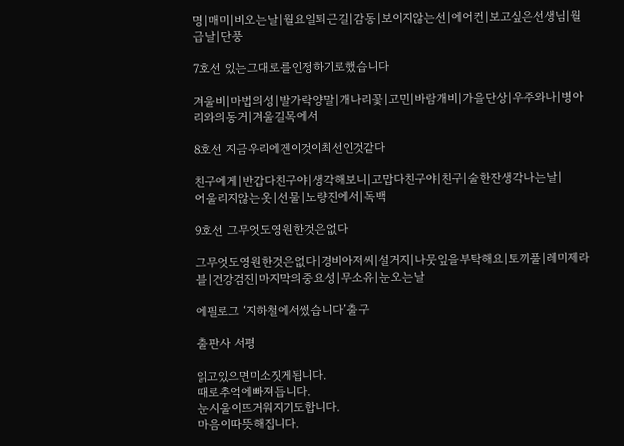명|매미|비오는날|월요일퇴근길|감동|보이지않는선|에어컨|보고싶은선생님|월급날|단풍

7호선 있는그대로를인정하기로했습니다

겨울비|마법의성|발가락양말|개나리꽃|고민|바람개비|가을단상|우주와나|병아리와의동거|겨울길목에서

8호선 지금우리에겐이것이최선인것같다

친구에게|반갑다친구야|생각해보니|고맙다친구야|친구|술한잔생각나는날|
어울리지않는옷|선물|노량진에서|독백

9호선 그무엇도영원한것은없다

그무엇도영원한것은없다|경비아저씨|설거지|나뭇잎을부탁해요|토끼풀|레미제라블|건강검진|마지막의중요성|무소유|눈오는날

에필로그 ‘지하철에서썼습니다’출구

출판사 서평

읽고있으면미소짓게됩니다.
때로추억에빠져듭니다.
눈시울이뜨거워지기도합니다.
마음이따뜻해집니다.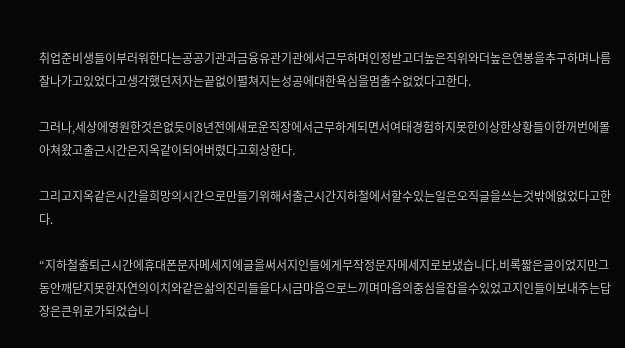취업준비생들이부러워한다는공공기관과금융유관기관에서근무하며인정받고더높은직위와더높은연봉을추구하며나름잘나가고있었다고생각했던저자는끝없이펼쳐지는성공에대한욕심을멈출수없었다고한다.

그러나,세상에영원한것은없듯이8년전에새로운직장에서근무하게되면서여태경험하지못한이상한상황들이한꺼번에몰아쳐왔고출근시간은지옥같이되어버렸다고회상한다.

그리고지옥같은시간을희망의시간으로만들기위해서출근시간지하철에서할수있는일은오직글을쓰는것밖에없었다고한다.

“지하철출퇴근시간에휴대폰문자메세지에글을써서지인들에게무작정문자메세지로보냈습니다.비록짧은글이었지만그동안깨닫지못한자연의이치와같은삶의진리들을다시금마음으로느끼며마음의중심을잡을수있었고지인들이보내주는답장은큰위로가되었습니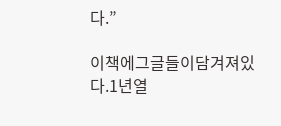다.”

이책에그글들이담겨져있다.1년열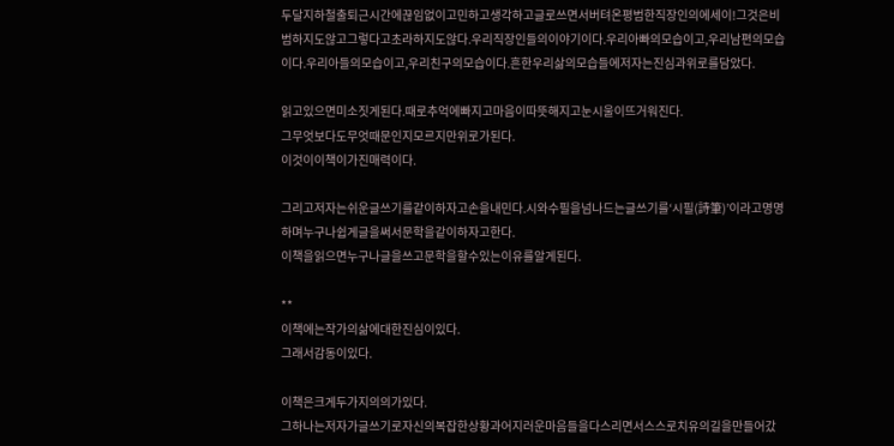두달지하철출퇴근시간에끊임없이고민하고생각하고글로쓰면서버텨온평범한직장인의에세이!그것은비범하지도않고그렇다고초라하지도않다.우리직장인들의이야기이다.우리아빠의모습이고,우리남편의모습이다.우리아들의모습이고,우리친구의모습이다.흔한우리삶의모습들에저자는진심과위로를담았다.

읽고있으면미소짓게된다.때로추억에빠지고마음이따뜻해지고눈시울이뜨거워진다.
그무엇보다도무엇때문인지모르지만위로가된다.
이것이이책이가진매력이다.

그리고저자는쉬운글쓰기를같이하자고손을내민다.시와수필을넘나드는글쓰기를‘시필(詩筆)’이라고명명하며누구나쉽게글을써서문학을같이하자고한다.
이책을읽으면누구나글을쓰고문학을할수있는이유를알게된다.

**
이책에는작가의삶에대한진심이있다.
그래서감동이있다.

이책은크게두가지의의가있다.
그하나는저자가글쓰기로자신의복잡한상황과어지러운마음들을다스리면서스스로치유의길을만들어갔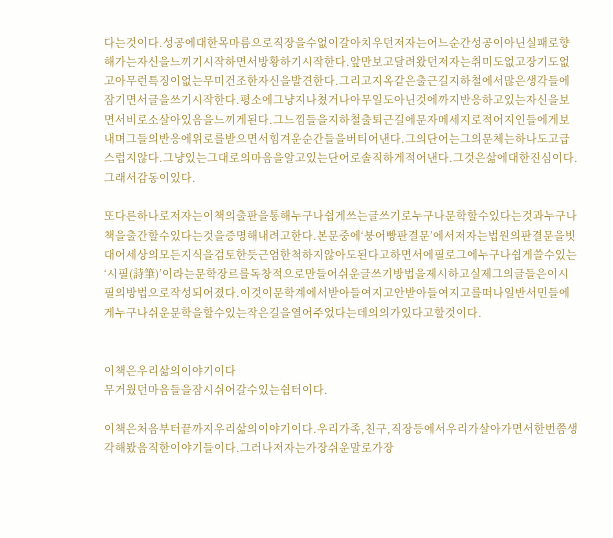다는것이다.성공에대한목마름으로직장을수없이갈아치우던저자는어느순간성공이아닌실패로향해가는자신을느끼기시작하면서방황하기시작한다.앞만보고달려왔던저자는취미도없고장기도없고아무런특징이없는무미건조한자신을발견한다.그리고지옥같은출근길지하철에서많은생각들에잠기면서글을쓰기시작한다.평소에그냥지나쳤거나아무일도아닌것에까지반응하고있는자신을보면서비로소살아있음을느끼게된다.그느낌들을지하철출퇴근길에문자메세지로적어지인들에게보내며그들의반응에위로를받으면서힘겨운순간들을버티어낸다.그의단어는그의문체는하나도고급스럽지않다.그냥있는그대로의마음을알고있는단어로솔직하게적어낸다.그것은삶에대한진심이다.그래서감동이있다.

또다른하나로저자는이책의출판을통해누구나쉽게쓰는글쓰기로누구나문학할수있다는것과누구나책을출간할수있다는것을증명해내려고한다.본문중에‘붕어빵판결문’에서저자는법원의판결문을빗대어세상의모든지식을검토한듯근엄한척하지않아도된다고하면서에필로그에누구나쉽게쓸수있는‘시필(詩筆)’이라는문학장르를독창적으로만들어쉬운글쓰기방법을제시하고실제그의글들은이시필의방법으로작성되어졌다.이것이문학계에서받아들여지고안받아들여지고를떠나일반서민들에게누구나쉬운문학을할수있는작은길을열어주었다는데의의가있다고할것이다.


이책은우리삶의이야기이다
무거웠던마음들을잠시쉬어갈수있는쉼터이다.

이책은처음부터끝까지우리삶의이야기이다.우리가족,친구,직장등에서우리가살아가면서한번쯤생각해봤음직한이야기들이다.그러나저자는가장쉬운말로가장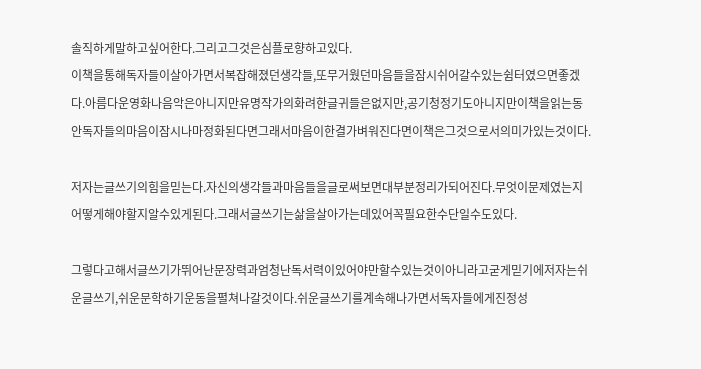솔직하게말하고싶어한다.그리고그것은심플로향하고있다.
이책을통해독자들이살아가면서복잡해졌던생각들,또무거웠던마음들을잠시쉬어갈수있는쉼터였으면좋겠다.아름다운영화나음악은아니지만유명작가의화려한글귀들은없지만,공기청정기도아니지만이책을읽는동안독자들의마음이잠시나마정화된다면그래서마음이한결가벼워진다면이책은그것으로서의미가있는것이다.

저자는글쓰기의힘을믿는다.자신의생각들과마음들을글로써보면대부분정리가되어진다.무엇이문제였는지어떻게해야할지알수있게된다.그래서글쓰기는삶을살아가는데있어꼭필요한수단일수도있다.

그렇다고해서글쓰기가뛰어난문장력과엄청난독서력이있어야만할수있는것이아니라고굳게믿기에저자는쉬운글쓰기,쉬운문학하기운동을펼쳐나갈것이다.쉬운글쓰기를계속해나가면서독자들에게진정성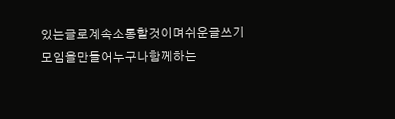있는글로계속소통할것이며쉬운글쓰기모임을만들어누구나함께하는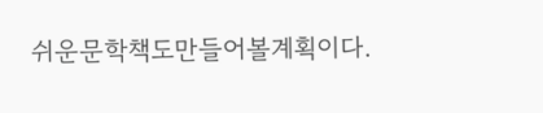쉬운문학책도만들어볼계획이다.